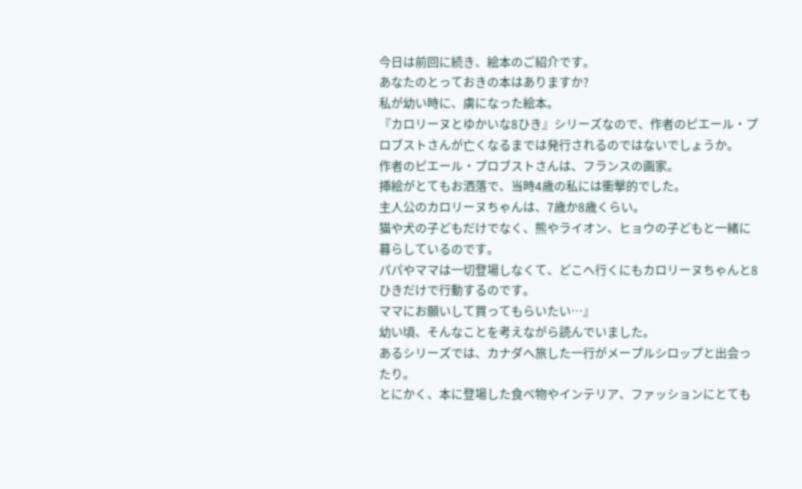今日は前回に続き、絵本のご紹介です。
あなたのとっておきの本はありますか?
私が幼い時に、虜になった絵本。
『カロリーヌとゆかいな8ひき』シリーズなので、作者のピエール・プロブストさんが亡くなるまでは発行されるのではないでしょうか。
作者のピエール・プロブストさんは、フランスの画家。
挿絵がとてもお洒落で、当時4歳の私には衝撃的でした。
主人公のカロリーヌちゃんは、7歳か8歳くらい。
猫や犬の子どもだけでなく、熊やライオン、ヒョウの子どもと一緒に暮らしているのです。
パパやママは一切登場しなくて、どこへ行くにもカロリーヌちゃんと8ひきだけで行動するのです。
ママにお願いして買ってもらいたい…』
幼い頃、そんなことを考えながら読んでいました。
あるシリーズでは、カナダへ旅した一行がメープルシロップと出会ったり。
とにかく、本に登場した食べ物やインテリア、ファッションにとても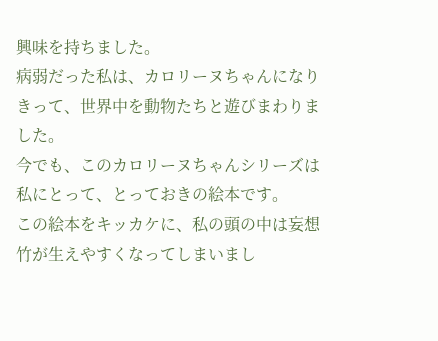興味を持ちました。
病弱だった私は、カロリーヌちゃんになりきって、世界中を動物たちと遊びまわりました。
今でも、このカロリーヌちゃんシリーズは私にとって、とっておきの絵本です。
この絵本をキッカケに、私の頭の中は妄想竹が生えやすくなってしまいまし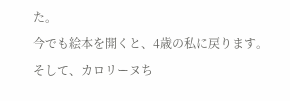た。
今でも絵本を開くと、4歳の私に戻ります。
そして、カロリーヌち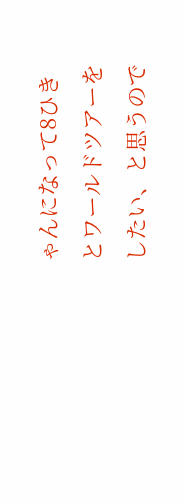ゃんになって8ひきとワールドツアーをしたい、と思うので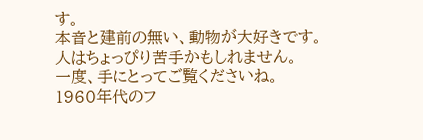す。
本音と建前の無い、動物が大好きです。
人はちょっぴり苦手かもしれません。
一度、手にとってご覧くださいね。
1960年代のフ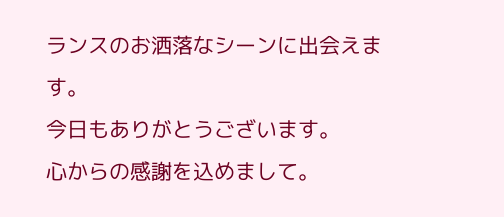ランスのお洒落なシーンに出会えます。
今日もありがとうございます。
心からの感謝を込めまして。